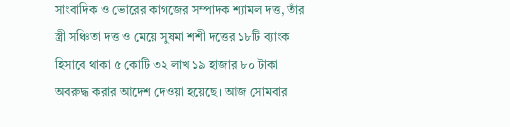সাংবাদিক ও ভোরের কাগজের সম্পাদক শ্যামল দত্ত, তাঁর স্ত্রী সঞ্চিতা দত্ত ও মেয়ে সুষমা শশী দত্তের ১৮টি ব্যাংক হিসাবে থাকা ৫ কোটি ৩২ লাখ ১৯ হাজার ৮০ টাকা অবরুদ্ধ করার আদেশ দেওয়া হয়েছে। আজ সোমবার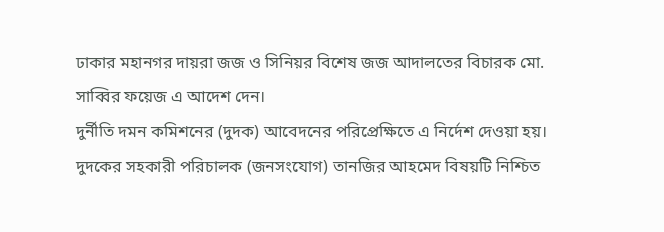ঢাকার মহানগর দায়রা জজ ও সিনিয়র বিশেষ জজ আদালতের বিচারক মো. সাব্বির ফয়েজ এ আদেশ দেন।
দুর্নীতি দমন কমিশনের (দুদক) আবেদনের পরিপ্রেক্ষিতে এ নির্দেশ দেওয়া হয়। দুদকের সহকারী পরিচালক (জনসংযোগ) তানজির আহমেদ বিষয়টি নিশ্চিত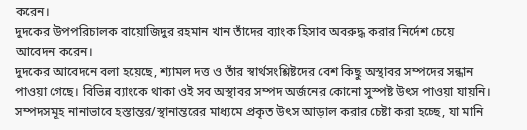করেন।
দুদকের উপপরিচালক বায়োজিদুর রহমান খান তাঁদের ব্যাংক হিসাব অবরুদ্ধ করার নির্দেশ চেয়ে আবেদন করেন।
দুদকের আবেদনে বলা হয়েছে, শ্যামল দত্ত ও তাঁর স্বার্থসংশ্লিষ্টদের বেশ কিছু অস্থাবর সম্পদের সন্ধান পাওয়া গেছে। বিভিন্ন ব্যাংকে থাকা ওই সব অস্থাবর সম্পদ অর্জনের কোনো সুস্পষ্ট উৎস পাওয়া যায়নি। সম্পদসমূহ নানাভাবে হস্তান্তর/স্থানান্তরের মাধ্যমে প্রকৃত উৎস আড়াল করার চেষ্টা করা হচ্ছে, যা মানি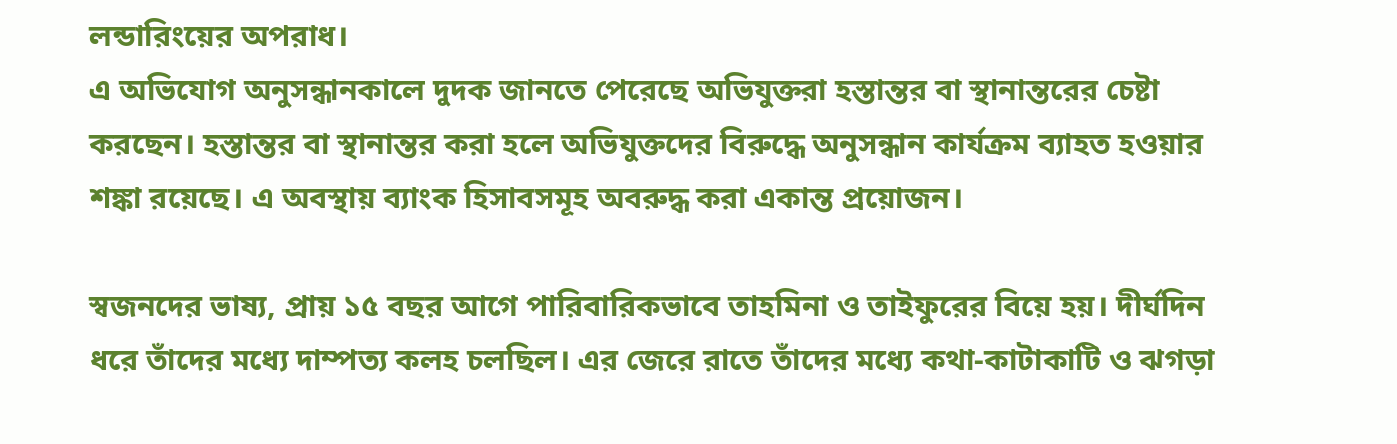লন্ডারিংয়ের অপরাধ।
এ অভিযোগ অনুসন্ধানকালে দুদক জানতে পেরেছে অভিযুক্তরা হস্তান্তর বা স্থানান্তরের চেষ্টা করছেন। হস্তান্তর বা স্থানান্তর করা হলে অভিযুক্তদের বিরুদ্ধে অনুসন্ধান কার্যক্রম ব্যাহত হওয়ার শঙ্কা রয়েছে। এ অবস্থায় ব্যাংক হিসাবসমূহ অবরুদ্ধ করা একান্ত প্রয়োজন।

স্বজনদের ভাষ্য, প্রায় ১৫ বছর আগে পারিবারিকভাবে তাহমিনা ও তাইফুরের বিয়ে হয়। দীর্ঘদিন ধরে তাঁদের মধ্যে দাম্পত্য কলহ চলছিল। এর জেরে রাতে তাঁদের মধ্যে কথা-কাটাকাটি ও ঝগড়া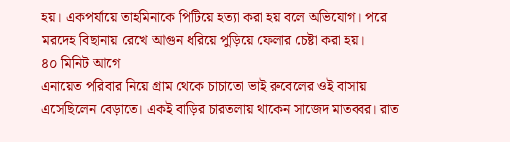হয়। একপর্যায়ে তাহমিনাকে পিটিয়ে হত্যা করা হয় বলে অভিযোগ। পরে মরদেহ বিছানায় রেখে আগুন ধরিয়ে পুড়িয়ে ফেলার চেষ্টা করা হয়।
৪০ মিনিট আগে
এনায়েত পরিবার নিয়ে গ্রাম থেকে চাচাতো ভাই রুবেলের ওই বাসায় এসেছিলেন বেড়াতে। একই বাড়ির চারতলায় থাকেন সাজেদ মাতব্বর। রাত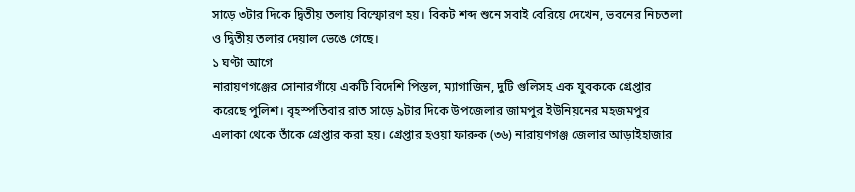সাড়ে ৩টার দিকে দ্বিতীয় তলায় বিস্ফোরণ হয়। বিকট শব্দ শুনে সবাই বেরিয়ে দেখেন, ভবনের নিচতলা ও দ্বিতীয় তলার দেয়াল ভেঙে গেছে।
১ ঘণ্টা আগে
নারায়ণগঞ্জের সোনারগাঁয়ে একটি বিদেশি পিস্তল, ম্যাগাজিন, দুটি গুলিসহ এক যুবককে গ্রেপ্তার করেছে পুলিশ। বৃহস্পতিবার রাত সাড়ে ৯টার দিকে উপজেলার জামপুর ইউনিয়নের মহজমপুর এলাকা থেকে তাঁকে গ্রেপ্তার করা হয়। গ্রেপ্তার হওয়া ফারুক (৩৬) নারায়ণগঞ্জ জেলার আড়াইহাজার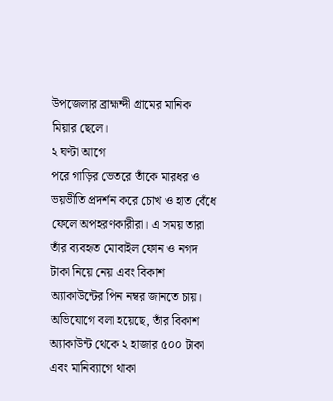উপজেলার ব্রাহ্মন্দী গ্রামের মানিক মিয়ার ছেলে।
২ ঘণ্টা আগে
পরে গাড়ির ভেতরে তাঁকে মারধর ও ভয়ভীতি প্রদর্শন করে চোখ ও হাত বেঁধে ফেলে অপহরণকারীরা। এ সময় তারা তাঁর ব্যবহৃত মোবাইল ফোন ও নগদ টাকা নিয়ে নেয় এবং বিকাশ অ্যাকাউন্টের পিন নম্বর জানতে চায়। অভিযোগে বলা হয়েছে, তাঁর বিকাশ অ্যাকাউন্ট থেকে ২ হাজার ৫০০ টাকা এবং মানিব্যাগে থাকা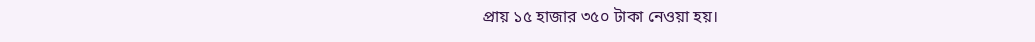প্রায় ১৫ হাজার ৩৫০ টাকা নেওয়া হয়।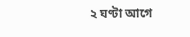২ ঘণ্টা আগে